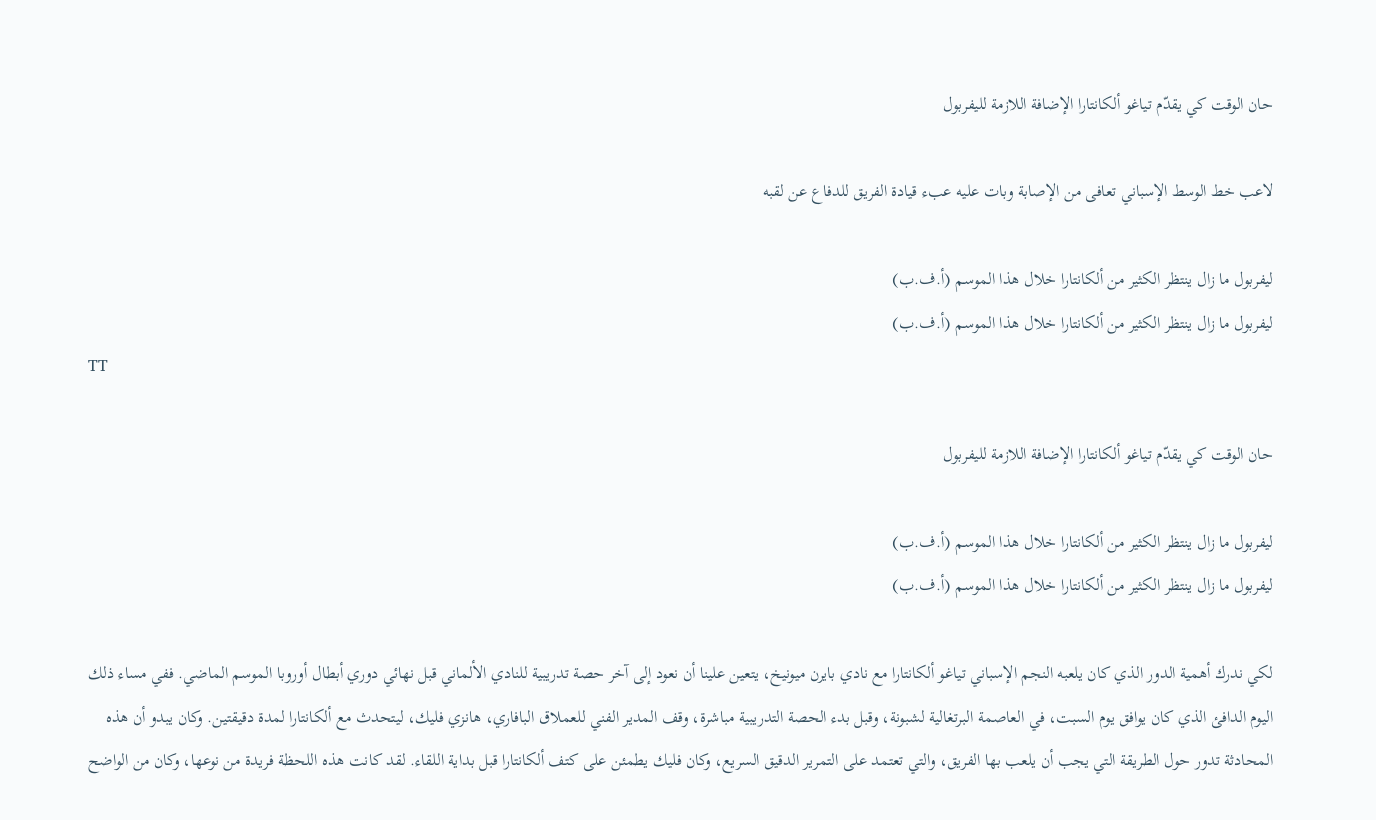حان الوقت كي يقدّم تياغو ألكانتارا الإضافة اللازمة لليفربول

لاعب خط الوسط الإسباني تعافى من الإصابة وبات عليه عبء قيادة الفريق للدفاع عن لقبه

ليفربول ما زال ينتظر الكثير من ألكانتارا خلال هذا الموسم (أ.ف.ب)
ليفربول ما زال ينتظر الكثير من ألكانتارا خلال هذا الموسم (أ.ف.ب)
TT

حان الوقت كي يقدّم تياغو ألكانتارا الإضافة اللازمة لليفربول

ليفربول ما زال ينتظر الكثير من ألكانتارا خلال هذا الموسم (أ.ف.ب)
ليفربول ما زال ينتظر الكثير من ألكانتارا خلال هذا الموسم (أ.ف.ب)

لكي ندرك أهمية الدور الذي كان يلعبه النجم الإسباني تياغو ألكانتارا مع نادي بايرن ميونيخ، يتعين علينا أن نعود إلى آخر حصة تدريبية للنادي الألماني قبل نهائي دوري أبطال أوروبا الموسم الماضي. ففي مساء ذلك اليوم الدافئ الذي كان يوافق يوم السبت، في العاصمة البرتغالية لشبونة، وقبل بدء الحصة التدريبية مباشرة، وقف المدير الفني للعملاق البافاري، هانزي فليك، ليتحدث مع ألكانتارا لمدة دقيقتين. وكان يبدو أن هذه المحادثة تدور حول الطريقة التي يجب أن يلعب بها الفريق، والتي تعتمد على التمرير الدقيق السريع، وكان فليك يطمئن على كتف ألكانتارا قبل بداية اللقاء. لقد كانت هذه اللحظة فريدة من نوعها، وكان من الواضح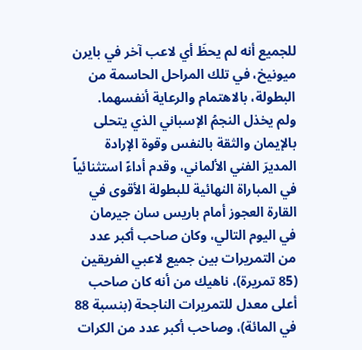للجميع أنه لم يحظَ أي لاعب آخر في بايرن ميونيخ، في تلك المراحل الحاسمة من البطولة، بالاهتمام والرعاية أنفسهما.
ولم يخذل النجمُ الإسباني الذي يتحلى بالإيمان والثقة بالنفس وقوة الإرادة المديرَ الفني الألماني، وقدم أداءً استثنائياً في المباراة النهائية للبطولة الأقوى في القارة العجوز أمام باريس سان جيرمان في اليوم التالي، وكان صاحب أكبر عدد من التمريرات بين جميع لاعبي الفريقين (85 تمريرة)، ناهيك من أنه كان صاحب أعلى معدل للتمريرات الناجحة (بنسبة 88 في المائة)، وصاحب أكبر عدد من الكرات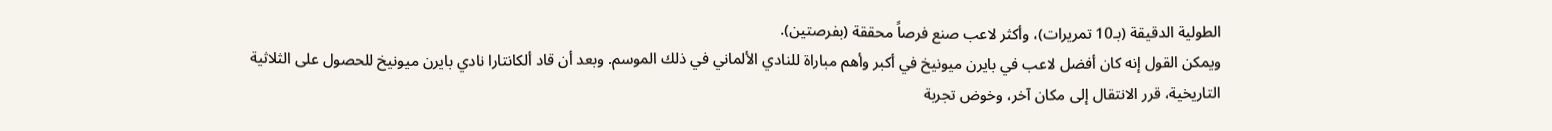الطولية الدقيقة (بـ10 تمريرات)، وأكثر لاعب صنع فرصاً محققة (بفرصتين).
ويمكن القول إنه كان أفضل لاعب في بايرن ميونيخ في أكبر وأهم مباراة للنادي الألماني في ذلك الموسم. وبعد أن قاد ألكانتارا نادي بايرن ميونيخ للحصول على الثلاثية التاريخية، قرر الانتقال إلى مكان آخر، وخوض تجربة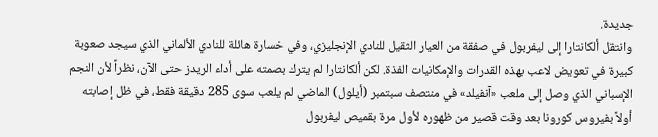جديدة.
وانتقل ألكانتارا إلى ليفربول في صفقة من العيار الثقيل للنادي الإنجليزي، وفي خسارة هائلة للنادي الألماني الذي سيجد صعوبة كبيرة في تعويض لاعب بهذه القدرات والإمكانيات الفذة. لكن ألكانتارا لم يترك بصمته على أداء الريدز حتى الآن، نظراً لأن النجم الإسباني الذي وصل إلى ملعب «آنفيلد» في منتصف سبتمبر (أيلول) الماضي لم يلعب سوى 285 دقيقة فقط، في ظل إصابته أولاً بفيروس كورونا بعد وقت قصير من ظهوره لأول مرة بقميص ليفربول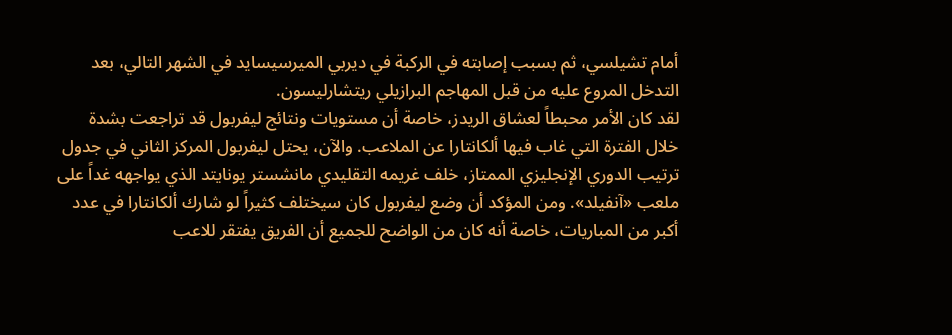أمام تشيلسي، ثم بسبب إصابته في الركبة في ديربي الميرسيسايد في الشهر التالي، بعد التدخل المروع عليه من قبل المهاجم البرازيلي ريتشارليسون.
لقد كان الأمر محبطاً لعشاق الريدز، خاصة أن مستويات ونتائج ليفربول قد تراجعت بشدة خلال الفترة التي غاب فيها ألكانتارا عن الملاعب. والآن، يحتل ليفربول المركز الثاني في جدول ترتيب الدوري الإنجليزي الممتاز، خلف غريمه التقليدي مانشستر يونايتد الذي يواجهه غداً على ملعب «آنفيلد». ومن المؤكد أن وضع ليفربول كان سيختلف كثيراً لو شارك ألكانتارا في عدد أكبر من المباريات، خاصة أنه كان من الواضح للجميع أن الفريق يفتقر للاعب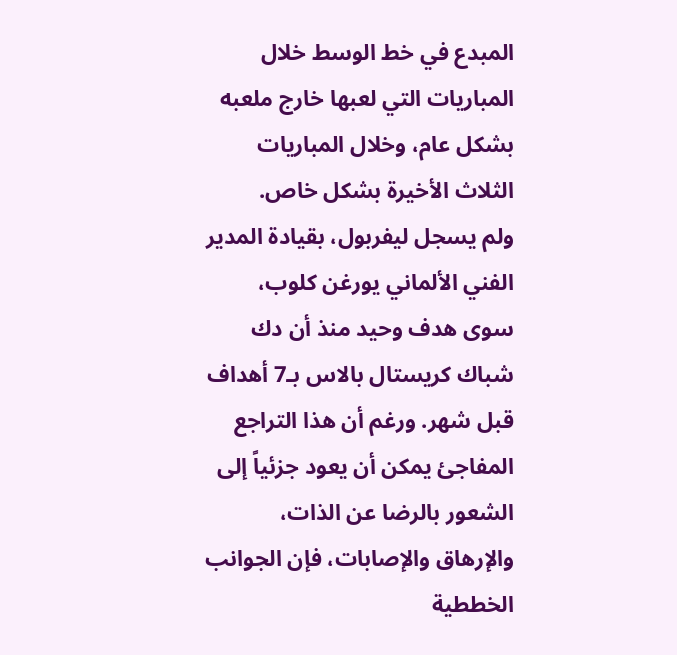المبدع في خط الوسط خلال المباريات التي لعبها خارج ملعبه بشكل عام، وخلال المباريات الثلاث الأخيرة بشكل خاص.
ولم يسجل ليفربول، بقيادة المدير الفني الألماني يورغن كلوب، سوى هدف وحيد منذ أن دك شباك كريستال بالاس بـ7 أهداف قبل شهر. ورغم أن هذا التراجع المفاجئ يمكن أن يعود جزئياً إلى الشعور بالرضا عن الذات، والإرهاق والإصابات، فإن الجوانب الخططية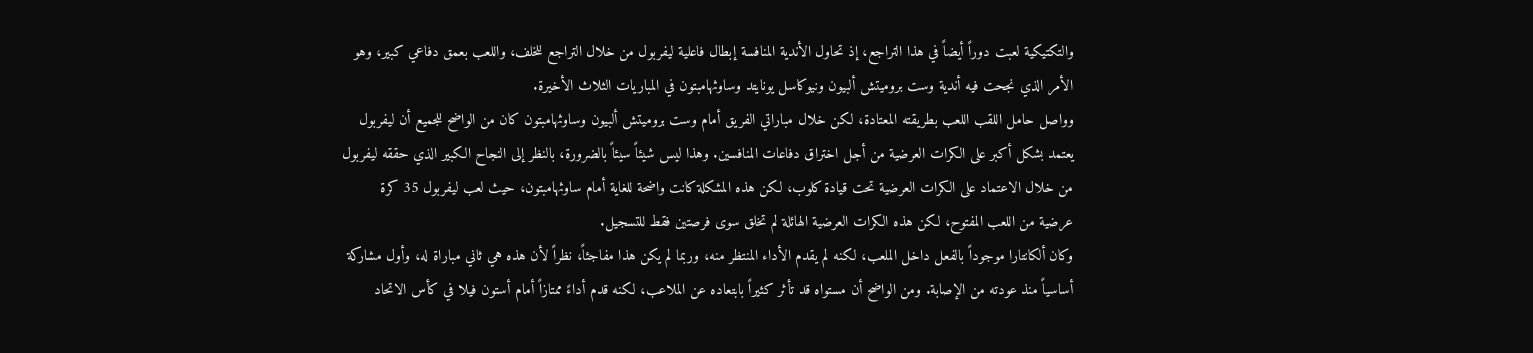والتكتيكية لعبت دوراً أيضاً في هذا التراجع، إذ تحاول الأندية المنافسة إبطال فاعلية ليفربول من خلال التراجع للخلف، واللعب بعمق دفاعي كبير، وهو الأمر الذي نجحت فيه أندية وست بروميتش ألبيون ونيوكاسل يونايتد وساوثهامبتون في المباريات الثلاث الأخيرة.
وواصل حامل اللقب اللعب بطريقته المعتادة، لكن خلال مباراتي الفريق أمام وست بروميتش ألبيون وساوثهامبتون كان من الواضح للجميع أن ليفربول يعتمد بشكل أكبر على الكرات العرضية من أجل اختراق دفاعات المنافسين. وهذا ليس شيئاً سيئاً بالضرورة، بالنظر إلى النجاح الكبير الذي حققه ليفربول من خلال الاعتماد على الكرات العرضية تحت قيادة كلوب، لكن هذه المشكلة كانت واضحة للغاية أمام ساوثهامبتون، حيث لعب ليفربول 35 كرة عرضية من اللعب المفتوح، لكن هذه الكرات العرضية الهائلة لم تخلق سوى فرصتين فقط للتسجيل.
وكان ألكانتارا موجوداً بالفعل داخل الملعب، لكنه لم يقدم الأداء المنتظر منه، وربما لم يكن هذا مفاجئاً، نظراً لأن هذه هي ثاني مباراة له، وأول مشاركة أساسياً منذ عودته من الإصابة. ومن الواضح أن مستواه قد تأثر كثيراً بابتعاده عن الملاعب، لكنه قدم أداءً ممتازاً أمام أستون فيلا في كأس الاتحاد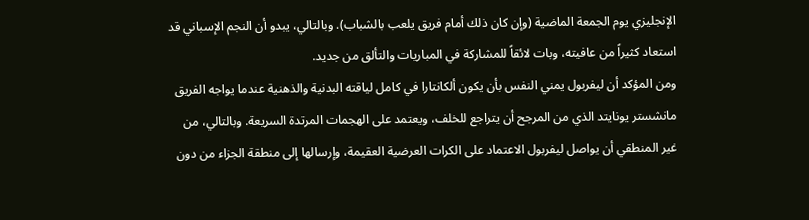الإنجليزي يوم الجمعة الماضية (وإن كان ذلك أمام فريق يلعب بالشباب). وبالتالي، يبدو أن النجم الإسباني قد استعاد كثيراً من عافيته، وبات لائقاً للمشاركة في المباريات والتألق من جديد.
ومن المؤكد أن ليفربول يمني النفس بأن يكون ألكانتارا في كامل لياقته البدنية والذهنية عندما يواجه الفريق مانشستر يونايتد الذي من المرجح أن يتراجع للخلف، ويعتمد على الهجمات المرتدة السريعة. وبالتالي، من غير المنطقي أن يواصل ليفربول الاعتماد على الكرات العرضية العقيمة، وإرسالها إلى منطقة الجزاء من دون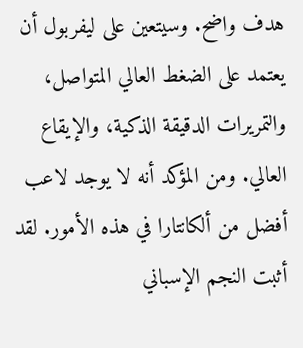هدف واضح. وسيتعين على ليفربول أن يعتمد على الضغط العالي المتواصل، والتمريرات الدقيقة الذكية، والإيقاع العالي. ومن المؤكد أنه لا يوجد لاعب أفضل من ألكانتارا في هذه الأمور. لقد أثبت النجم الإسباني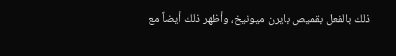ذلك بالفعل بقميص بايرن ميونيخ، وأظهر ذلك أيضاً مع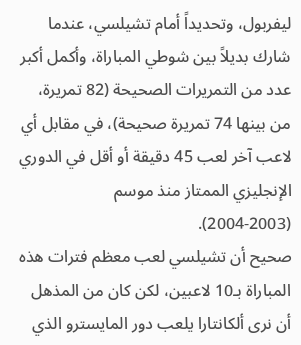ليفربول، وتحديداً أمام تشيلسي، عندما شارك بديلاً بين شوطي المباراة، وأكمل أكبر عدد من التمريرات الصحيحة (82 تمريرة، من بينها 74 تمريرة صحيحة)، في مقابل أي لاعب آخر لعب 45 دقيقة أو أقل في الدوري الإنجليزي الممتاز منذ موسم (2003-2004).
صحيح أن تشيلسي لعب معظم فترات هذه المباراة بـ10 لاعبين، لكن كان من المذهل أن نرى ألكانتارا يلعب دور المايسترو الذي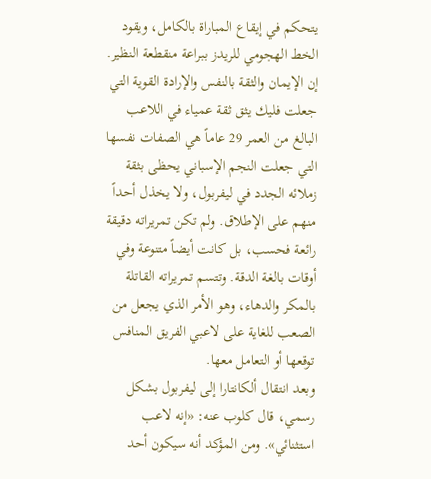يتحكم في إيقاع المباراة بالكامل، ويقود الخط الهجومي للريدز ببراعة منقطعة النظير. إن الإيمان والثقة بالنفس والإرادة القوية التي جعلت فليك يثق ثقة عمياء في اللاعب البالغ من العمر 29 عاماً هي الصفات نفسها التي جعلت النجم الإسباني يحظى بثقة زملائه الجدد في ليفربول، ولا يخذل أحداً منهم على الإطلاق. ولم تكن تمريراته دقيقة رائعة فحسب، بل كانت أيضاً متنوعة وفي أوقات بالغة الدقة. وتتسم تمريراته القاتلة بالمكر والدهاء، وهو الأمر الذي يجعل من الصعب للغاية على لاعبي الفريق المنافس توقعها أو التعامل معها.
وبعد انتقال ألكانتارا إلى ليفربول بشكل رسمي، قال كلوب عنه: «إنه لاعب استثنائي». ومن المؤكد أنه سيكون أحد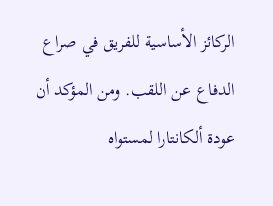الركائز الأساسية للفريق في صراع الدفاع عن اللقب. ومن المؤكد أن عودة ألكانتارا لمستواه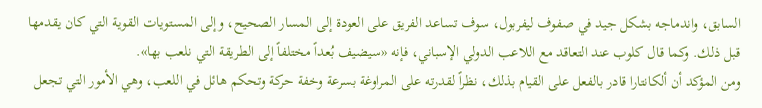السابق، واندماجه بشكل جيد في صفوف ليفربول، سوف تساعد الفريق على العودة إلى المسار الصحيح، وإلى المستويات القوية التي كان يقدمها قبل ذلك. وكما قال كلوب عند التعاقد مع اللاعب الدولي الإسباني، فإنه «سيضيف بُعداً مختلفاً إلى الطريقة التي نلعب بها».
ومن المؤكد أن ألكانتارا قادر بالفعل على القيام بذلك، نظراً لقدرته على المراوغة بسرعة وخفة حركة وتحكم هائل في اللعب، وهي الأمور التي تجعل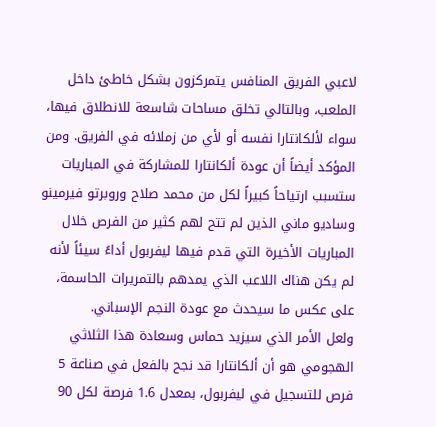لاعبي الفريق المنافس يتمركزون بشكل خاطئ داخل الملعب، وبالتالي تخلق مساحات شاسعة للانطلاق فيها، سواء لألكانتارا نفسه أو لأي من زملائه في الفريق. ومن المؤكد أيضاً أن عودة ألكانتارا للمشاركة في المباريات ستسبب ارتياحاً كبيراً لكل من محمد صلاح وروبرتو فيرمينو وساديو ماني الذين لم تتح لهم كثير من الفرص خلال المباريات الأخيرة التي قدم فيها ليفربول أداءً سيئاً لأنه لم يكن هناك اللاعب الذي يمدهم بالتمريرات الحاسمة، على عكس ما سيحدث مع عودة النجم الإسباني.
ولعل الأمر الذي سيزيد حماس وسعادة هذا الثلاثي الهجومي هو أن ألكانتارا قد نجح بالفعل في صناعة 5 فرص للتسجيل في ليفربول، بمعدل 1.6 فرصة لكل 90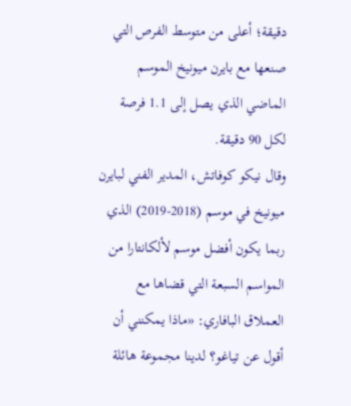دقيقة؛ أعلى من متوسط الفرص التي صنعها مع بايرن ميونيخ الموسم الماضي الذي يصل إلى 1.1 فرصة لكل 90 دقيقة.
وقال نيكو كوفاتش، المدير الفني لبايرن ميونيخ في موسم (2018-2019) الذي ربما يكون أفضل موسم لألكانتارا من المواسم السبعة التي قضاها مع العملاق البافاري: «ماذا يمكنني أن أقول عن تياغو؟ لدينا مجموعة هائلة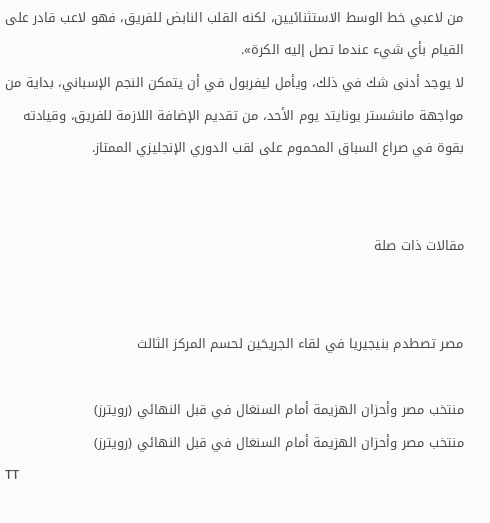من لاعبي خط الوسط الاستثنائيين، لكنه القلب النابض للفريق، فهو لاعب قادر على القيام بأي شيء عندما تصل إليه الكرة».
لا يوجد أدنى شك في ذلك، ويأمل ليفربول في أن يتمكن النجم الإسباني، بداية من مواجهة مانشستر يونايتد يوم الأحد، من تقديم الإضافة اللازمة للفريق، وقيادته بقوة في صراع السباق المحموم على لقب الدوري الإنجليزي الممتاز.


مقالات ذات صلة


مصر تصطدم بنيجيريا في لقاء الجريحَين لحسم المركز الثالث

منتخب مصر وأحزان الهزيمة أمام السنغال في قبل النهائي (رويترز)
منتخب مصر وأحزان الهزيمة أمام السنغال في قبل النهائي (رويترز)
TT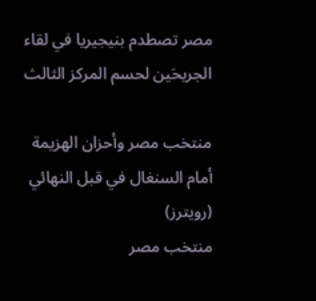مصر تصطدم بنيجيريا في لقاء الجريحَين لحسم المركز الثالث

منتخب مصر وأحزان الهزيمة أمام السنغال في قبل النهائي (رويترز)
منتخب مصر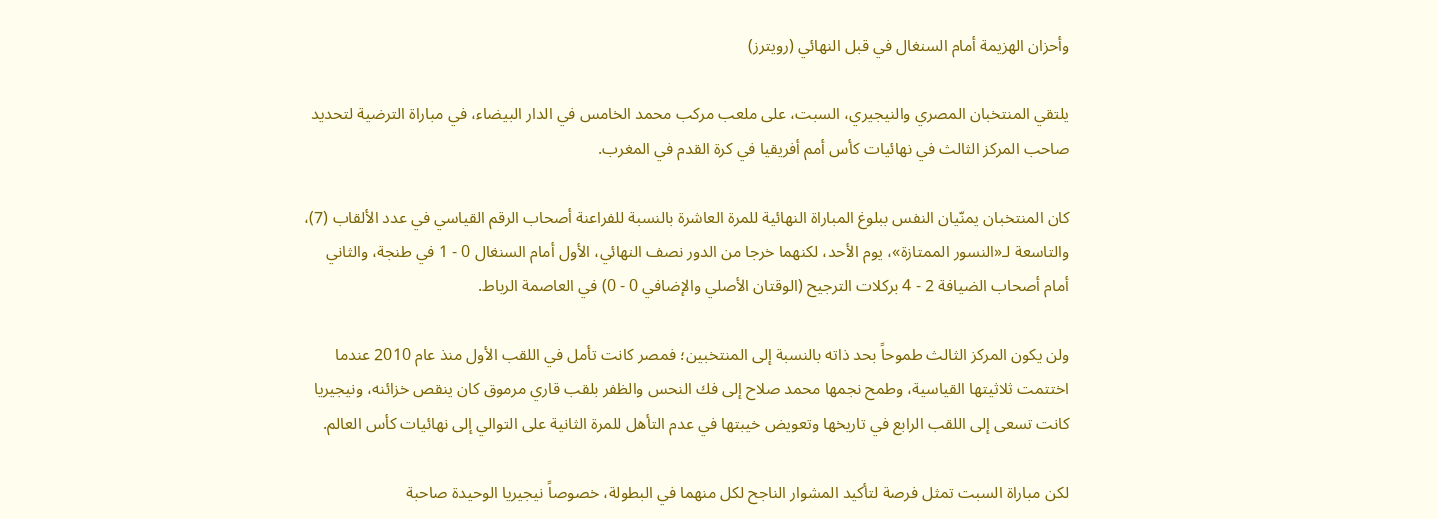وأحزان الهزيمة أمام السنغال في قبل النهائي (رويترز)

يلتقي المنتخبان المصري والنيجيري، السبت، على ملعب مركب محمد الخامس في الدار البيضاء، في مباراة الترضية لتحديد صاحب المركز الثالث في نهائيات كأس أمم أفريقيا في كرة القدم في المغرب.

كان المنتخبان يمنّيان النفس ببلوغ المباراة النهائية للمرة العاشرة بالنسبة للفراعنة أصحاب الرقم القياسي في عدد الألقاب (7)، والتاسعة لـ«النسور الممتازة»، يوم الأحد، لكنهما خرجا من الدور نصف النهائي، الأول أمام السنغال 0 - 1 في طنجة، والثاني أمام أصحاب الضيافة 2 - 4 بركلات الترجيح (الوقتان الأصلي والإضافي 0 - 0) في العاصمة الرباط.

ولن يكون المركز الثالث طموحاً بحد ذاته بالنسبة إلى المنتخبين؛ فمصر كانت تأمل في اللقب الأول منذ عام 2010 عندما اختتمت ثلاثيتها القياسية، وطمح نجمها محمد صلاح إلى فك النحس والظفر بلقب قاري مرموق كان ينقص خزائنه، ونيجيريا كانت تسعى إلى اللقب الرابع في تاريخها وتعويض خيبتها في عدم التأهل للمرة الثانية على التوالي إلى نهائيات كأس العالم.

لكن مباراة السبت تمثل فرصة لتأكيد المشوار الناجح لكل منهما في البطولة، خصوصاً نيجيريا الوحيدة صاحبة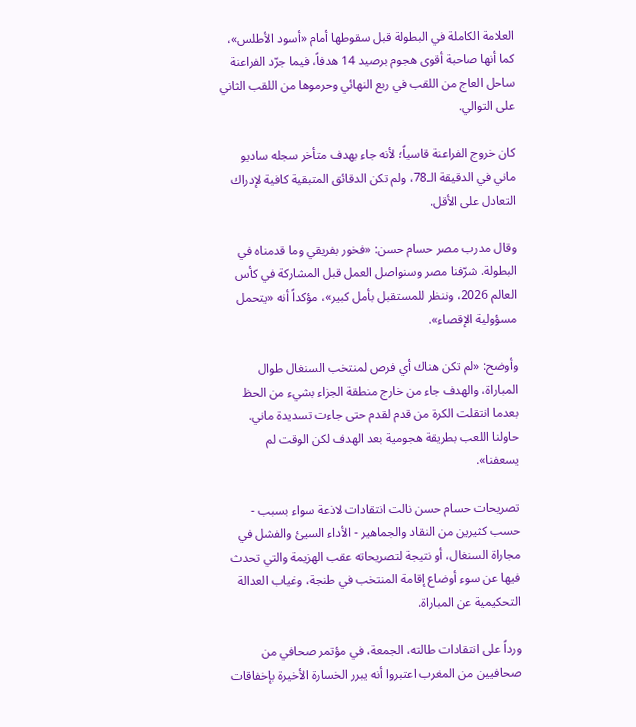العلامة الكاملة في البطولة قبل سقوطها أمام «أسود الأطلس»، كما أنها صاحبة أقوى هجوم برصيد 14 هدفاً، فيما جرّد الفراعنة ساحل العاج من اللقب في ربع النهائي وحرموها من اللقب الثاني على التوالي.

كان خروج الفراعنة قاسياً؛ لأنه جاء بهدف متأخر سجله ساديو ماني في الدقيقة الـ78، ولم تكن الدقائق المتبقية كافية لإدراك التعادل على الأقل.

وقال مدرب مصر حسام حسن: «فخور بفريقي وما قدمناه في البطولة. شرّفنا مصر وسنواصل العمل قبل المشاركة في كأس العالم 2026، وننظر للمستقبل بأمل كبير»، مؤكداً أنه «يتحمل مسؤولية الإقصاء».

وأوضح: «لم تكن هناك أي فرص لمنتخب السنغال طوال المباراة، والهدف جاء من خارج منطقة الجزاء بشيء من الحظ بعدما انتقلت الكرة من قدم لقدم حتى جاءت تسديدة ماني. حاولنا اللعب بطريقة هجومية بعد الهدف لكن الوقت لم يسعفنا».

تصريحات حسام حسن نالت انتقادات لاذعة سواء بسبب - حسب كثيرين من النقاد والجماهير - الأداء السيئ والفشل في مجاراة السنغال، أو نتيجة لتصريحاته عقب الهزيمة والتي تحدث فيها عن سوء أوضاع إقامة المنتخب في طنجة، وغياب العدالة التحكيمية عن المباراة.

ورداً على انتقادات طالته، الجمعة، في مؤتمر صحافي من صحافيين من المغرب اعتبروا أنه يبرر الخسارة الأخيرة بإخفاقات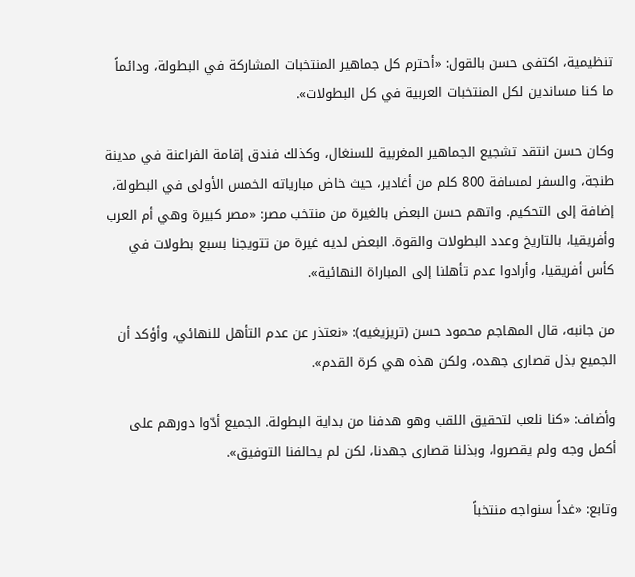تنظيمية، اكتفى حسن بالقول: «أحترم كل جماهير المنتخبات المشاركة في البطولة، ودائماً ما كنا مساندين لكل المنتخبات العربية في كل البطولات».

وكان حسن انتقد تشجيع الجماهير المغربية للسنغال، وكذلك فندق إقامة الفراعنة في مدينة طنجة، والسفر لمسافة 800 كلم من أغادير، حيث خاض مبارياته الخمس الأولى في البطولة، إضافة إلى التحكيم. واتهم حسن البعض بالغيرة من منتخب مصر: «مصر كبيرة وهي أم العرب وأفريقيا، بالتاريخ وعدد البطولات والقوة. البعض لديه غيرة من تتويجنا بسبع بطولات في كأس أفريقيا، وأرادوا عدم تأهلنا إلى المباراة النهائية».

من جانبه، قال المهاجم محمود حسن (تريزيغيه): «نعتذر عن عدم التأهل للنهائي، وأؤكد أن الجميع بذل قصارى جهده، ولكن هذه هي كرة القدم».

وأضاف: «كنا نلعب لتحقيق اللقب وهو هدفنا من بداية البطولة. الجميع أدّوا دورهم على أكمل وجه ولم يقصروا، وبذلنا قصارى جهدنا، لكن لم يحالفنا التوفيق».

وتابع: «غداً سنواجه منتخباً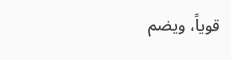قوياً، ويضم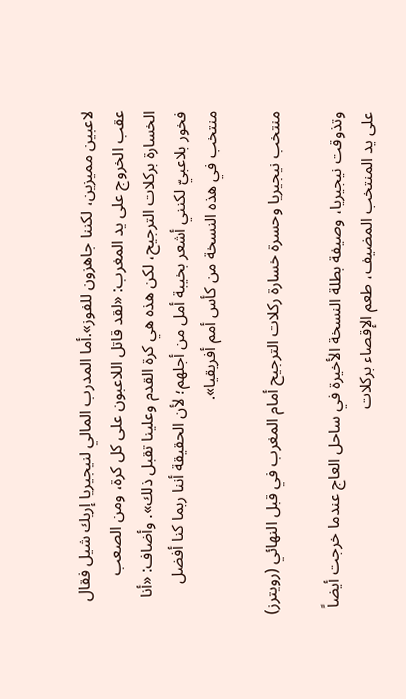لاعبين مميزين، لكننا جاهزون للفوز».أما المدرب المالي لنيجيريا إريك شيل فقال عقب الخروج على يد المغرب: «لقد قاتل اللاعبون على كل كرة، ومن الصعب الخسارة بركلات الترجيح، لكن هذه هي كرة القدم وعلينا تقبل ذلك». وأضاف: «أنا فخور بلاعبيّ لكنني أشعر بخيبة أمل من أجلهم؛ لأن الحقيقة أننا ربما كنا أفضل منتخب في هذه النسخة من كأس أمم أفريقيا».

منتخب نيجيريا وحسرة خسارة ركلات الترجيح أمام المغرب في قبل النهائي (رويترز)

وتذوقت نيجيريا، وصيفة بطلة النسخة الأخيرة في ساحل العاج عندما خرجت أيضاً على يد المنتخب المضيف، طعم الإقصاء بركلات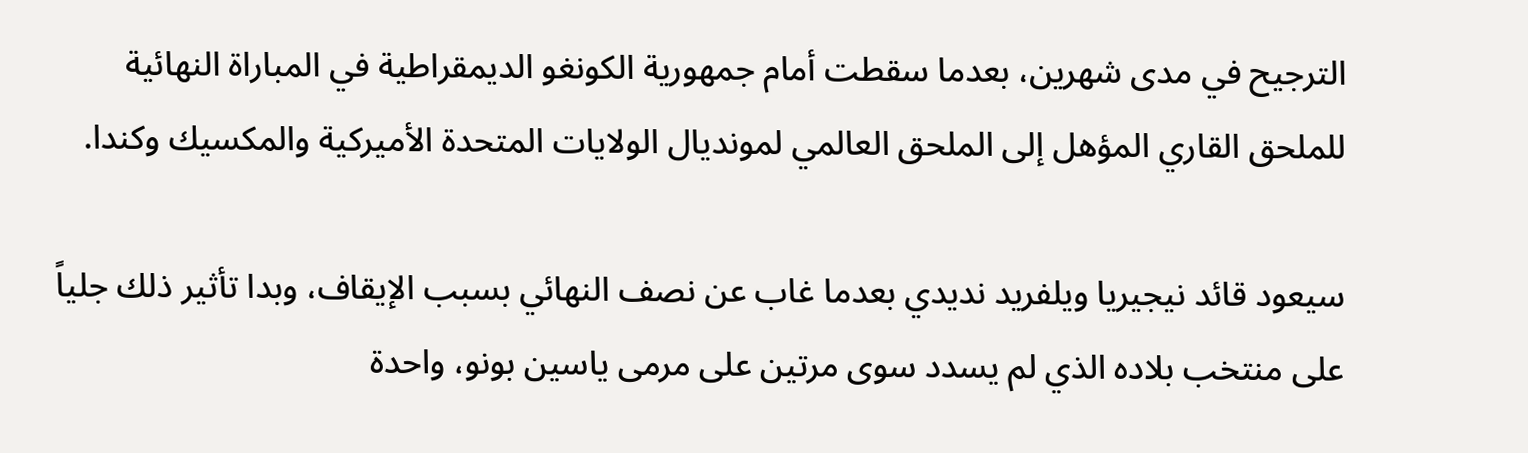الترجيح في مدى شهرين، بعدما سقطت أمام جمهورية الكونغو الديمقراطية في المباراة النهائية للملحق القاري المؤهل إلى الملحق العالمي لمونديال الولايات المتحدة الأميركية والمكسيك وكندا.

سيعود قائد نيجيريا ويلفريد نديدي بعدما غاب عن نصف النهائي بسبب الإيقاف، وبدا تأثير ذلك جلياً على منتخب بلاده الذي لم يسدد سوى مرتين على مرمى ياسين بونو، واحدة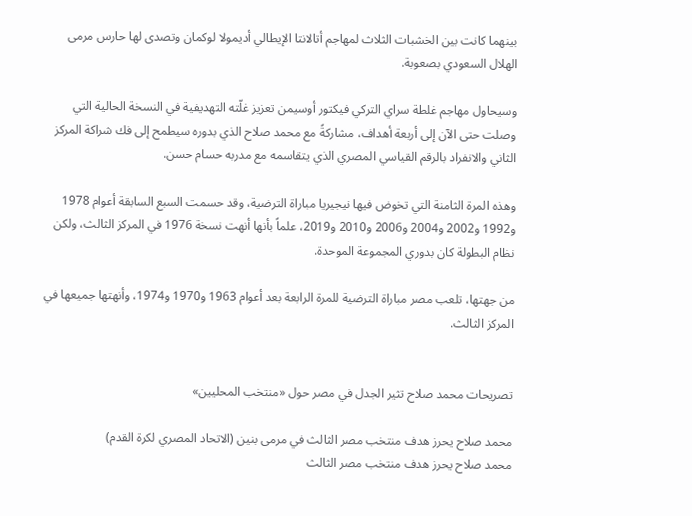بينهما كانت بين الخشبات الثلاث لمهاجم أتالانتا الإيطالي أديمولا لوكمان وتصدى لها حارس مرمى الهلال السعودي بصعوبة.

وسيحاول مهاجم غلطة سراي التركي فيكتور أوسيمن تعزيز غلّته التهديفية في النسخة الحالية التي وصلت حتى الآن إلى أربعة أهداف، مشاركةً مع محمد صلاح الذي بدوره سيطمح إلى فك شراكة المركز الثاني والانفراد بالرقم القياسي المصري الذي يتقاسمه مع مدربه حسام حسن.

وهذه المرة الثامنة التي تخوض فيها نيجيريا مباراة الترضية، وقد حسمت السبع السابقة أعوام 1978 و1992 و2002 و2004 و2006 و2010 و2019، علماً بأنها أنهت نسخة 1976 في المركز الثالث، ولكن نظام البطولة كان بدوري المجموعة الموحدة.

من جهتها، تلعب مصر مباراة الترضية للمرة الرابعة بعد أعوام 1963 و1970 و1974، وأنهتها جميعها في المركز الثالث.


تصريحات محمد صلاح تثير الجدل في مصر حول «منتخب المحليين»

محمد صلاح يحرز هدف منتخب مصر الثالث في مرمى بنين (الاتحاد المصري لكرة القدم)
محمد صلاح يحرز هدف منتخب مصر الثالث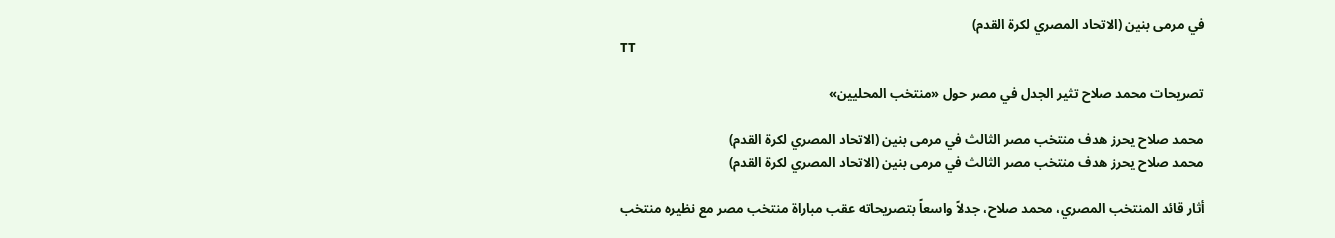في مرمى بنين (الاتحاد المصري لكرة القدم)
TT

تصريحات محمد صلاح تثير الجدل في مصر حول «منتخب المحليين»

محمد صلاح يحرز هدف منتخب مصر الثالث في مرمى بنين (الاتحاد المصري لكرة القدم)
محمد صلاح يحرز هدف منتخب مصر الثالث في مرمى بنين (الاتحاد المصري لكرة القدم)

أثار قائد المنتخب المصري، محمد صلاح، جدلاً واسعاً بتصريحاته عقب مباراة منتخب مصر مع نظيره منتخب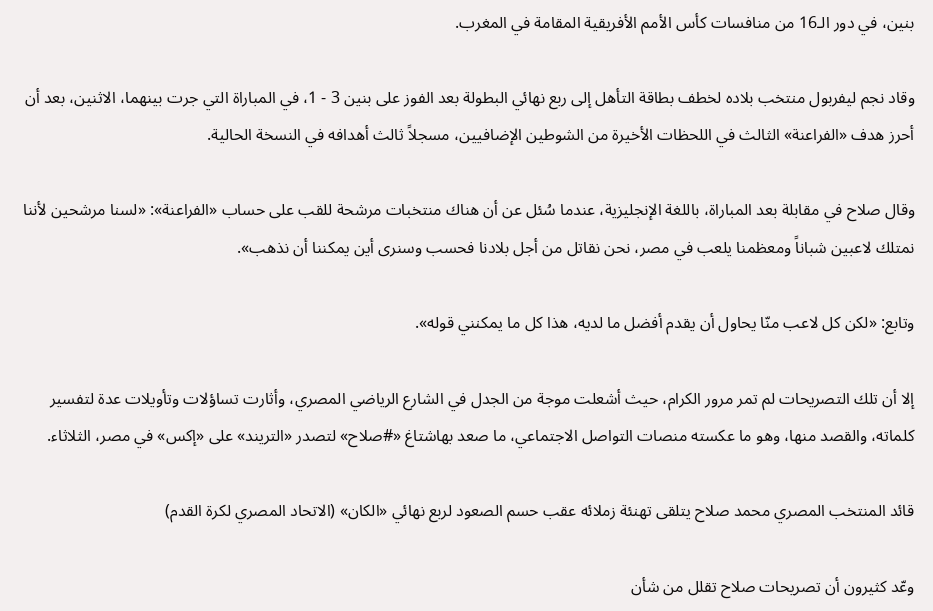بنين، في دور الـ16 من منافسات كأس الأمم الأفريقية المقامة في المغرب.

وقاد نجم ليفربول منتخب بلاده لخطف بطاقة التأهل إلى ربع نهائي البطولة بعد الفوز على بنين 3 - 1، في المباراة التي جرت بينهما، الاثنين، بعد أن أحرز هدف «الفراعنة» الثالث في اللحظات الأخيرة من الشوطين الإضافيين، مسجلاً ثالث أهدافه في النسخة الحالية.

وقال صلاح في مقابلة بعد المباراة، باللغة الإنجليزية، عندما سُئل عن أن هناك منتخبات مرشحة للقب على حساب «الفراعنة»: «لسنا مرشحين لأننا نمتلك لاعبين شباناً ومعظمنا يلعب في مصر، نحن نقاتل من أجل بلادنا فحسب وسنرى أين يمكننا أن نذهب».

وتابع: «لكن كل لاعب منّا يحاول أن يقدم أفضل ما لديه، هذا كل ما يمكنني قوله».

إلا أن تلك التصريحات لم تمر مرور الكرام، حيث أشعلت موجة من الجدل في الشارع الرياضي المصري، وأثارت تساؤلات وتأويلات عدة لتفسير كلماته، والقصد منها، وهو ما عكسته منصات التواصل الاجتماعي، ما صعد بهاشتاغ «#صلاح» لتصدر «التريند» على «إكس» في مصر، الثلاثاء.

قائد المنتخب المصري محمد صلاح يتلقى تهنئة زملائه عقب حسم الصعود لربع نهائي «الكان» (الاتحاد المصري لكرة القدم)

وعّد كثيرون أن تصريحات صلاح تقلل من شأن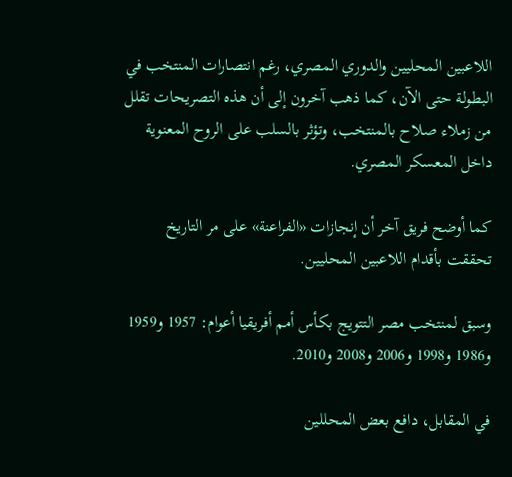اللاعبين المحليين والدوري المصري، رغم انتصارات المنتخب في البطولة حتى الآن، كما ذهب آخرون إلى أن هذه التصريحات تقلل من زملاء صلاح بالمنتخب، وتؤثر بالسلب على الروح المعنوية داخل المعسكر المصري.

كما أوضح فريق آخر أن إنجازات «الفراعنة» على مر التاريخ تحققت بأقدام اللاعبين المحليين.

وسبق لمنتخب مصر التتويج بكأس أمم أفريقيا أعوام: 1957 و1959 و1986 و1998 و2006 و2008 و2010.

في المقابل، دافع بعض المحللين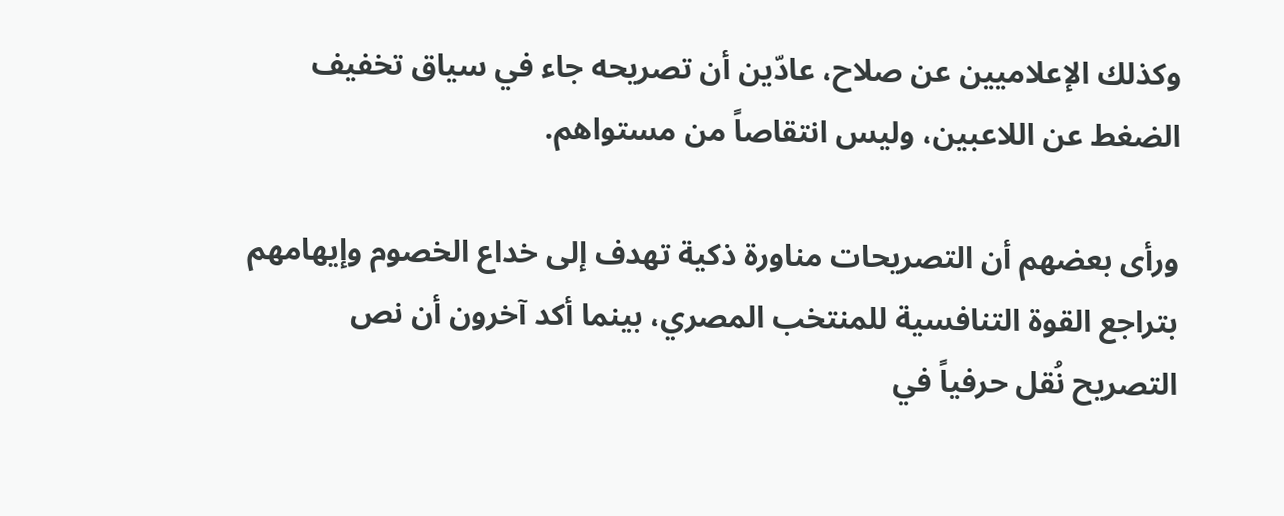وكذلك الإعلاميين عن صلاح، عادّين أن تصريحه جاء في سياق تخفيف الضغط عن اللاعبين، وليس انتقاصاً من مستواهم.

ورأى بعضهم أن التصريحات مناورة ذكية تهدف إلى خداع الخصوم وإيهامهم بتراجع القوة التنافسية للمنتخب المصري، بينما أكد آخرون أن نص التصريح نُقل حرفياً في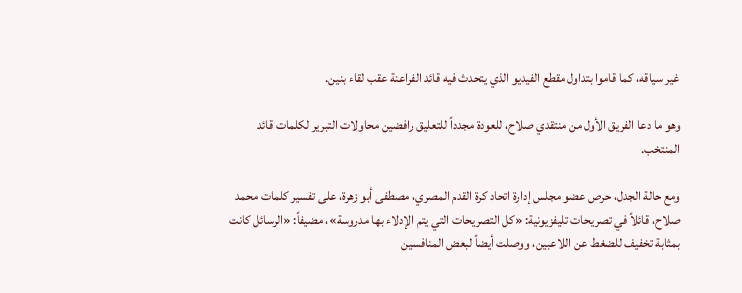غير سياقه، كما قاموا بتداول مقطع الفيديو الذي يتحدث فيه قائد الفراعنة عقب لقاء بنين.

وهو ما دعا الفريق الأول من منتقدي صلاح، للعودة مجدداً للتعليق رافضين محاولات التبرير لكلمات قائد المنتخب.

ومع حالة الجدل، حرص عضو مجلس إدارة اتحاد كرة القدم المصري، مصطفى أبو زهرة، على تفسير كلمات محمد صلاح، قائلاً في تصريحات تليفزيونية: «كل التصريحات التي يتم الإدلاء بها مدروسة»، مضيفاً: «الرسائل كانت بمثابة تخفيف للضغط عن اللاعبين، ووصلت أيضاً لبعض المنافسين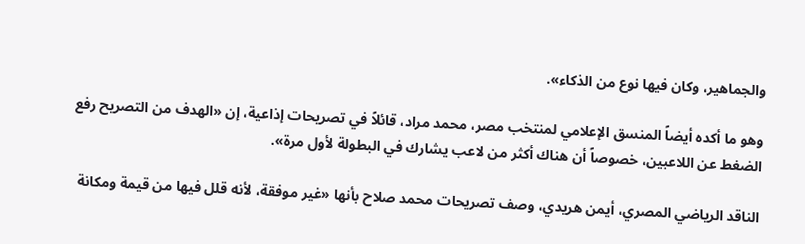والجماهير، وكان فيها نوع من الذكاء».

وهو ما أكده أيضاً المنسق الإعلامي لمنتخب مصر، محمد مراد، قائلاً في تصريحات إذاعية، إن «الهدف من التصريح رفع الضغط عن اللاعبين، خصوصاً أن هناك أكثر من لاعب يشارك في البطولة لأول مرة».

الناقد الرياضي المصري، أيمن هريدي، وصف تصريحات محمد صلاح بأنها «غير موفقة، لأنه قلل فيها من قيمة ومكانة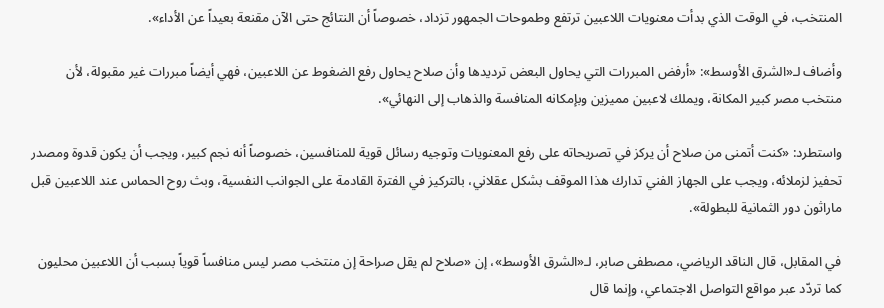المنتخب، في الوقت الذي بدأت معنويات اللاعبين ترتفع وطموحات الجمهور تزداد، خصوصاً أن النتائج حتى الآن مقنعة بعيداً عن الأداء».

وأضاف لـ«الشرق الأوسط»: «أرفض المبررات التي يحاول البعض ترديدها وأن صلاح يحاول رفع الضغوط عن اللاعبين، فهي أيضاً مبررات غير مقبولة، لأن منتخب مصر كبير المكانة، ويملك لاعبين مميزين وبإمكانه المنافسة والذهاب إلى النهائي».

واستطرد: «كنت أتمنى من صلاح أن يركز في تصريحاته على رفع المعنويات وتوجيه رسائل قوية للمنافسين، خصوصاً أنه نجم كبير، ويجب أن يكون قدوة ومصدر تحفيز لزملائه، ويجب على الجهاز الفني تدارك هذا الموقف بشكل عقلاني، بالتركيز في الفترة القادمة على الجوانب النفسية، وبث روح الحماس عند اللاعبين قبل ماراثون دور الثمانية للبطولة».

في المقابل، قال الناقد الرياضي، مصطفى صابر، لـ«الشرق الأوسط»، إن «صلاح لم يقل صراحة إن منتخب مصر ليس منافساً قوياً بسبب أن اللاعبين محليون كما تردّد عبر مواقع التواصل الاجتماعي، وإنما قال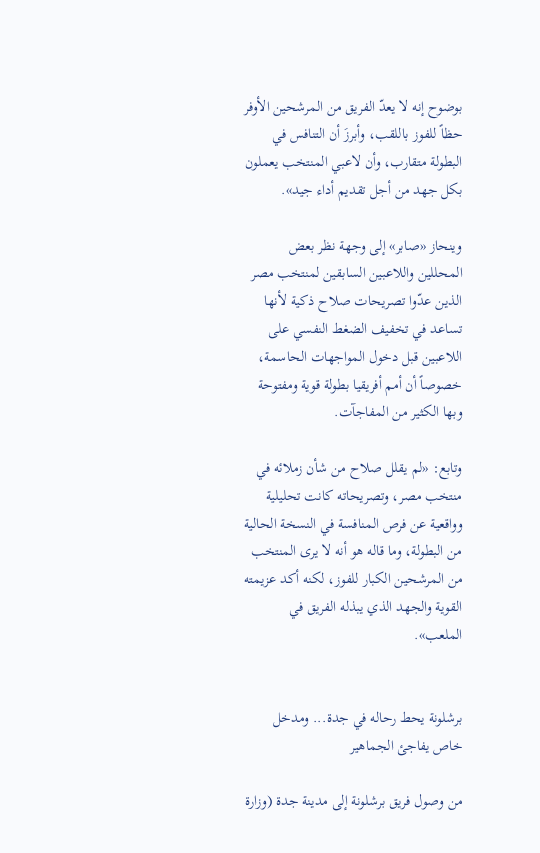بوضوح إنه لا يعدّ الفريق من المرشحين الأوفر حظاً للفوز باللقب، وأبرزَ أن التنافس في البطولة متقارب، وأن لاعبي المنتخب يعملون بكل جهد من أجل تقديم أداء جيد».

وينحاز «صابر» إلى وجهة نظر بعض المحللين واللاعبين السابقين لمنتخب مصر الذين عدّوا تصريحات صلاح ذكية لأنها تساعد في تخفيف الضغط النفسي على اللاعبين قبل دخول المواجهات الحاسمة، خصوصاً أن أمم أفريقيا بطولة قوية ومفتوحة وبها الكثير من المفاجآت.

وتابع: «لم يقلل صلاح من شأن زملائه في منتخب مصر، وتصريحاته كانت تحليلية وواقعية عن فرص المنافسة في النسخة الحالية من البطولة، وما قاله هو أنه لا يرى المنتخب من المرشحين الكبار للفوز، لكنه أكد عزيمته القوية والجهد الذي يبذله الفريق في الملعب».


برشلونة يحط رحاله في جدة... ومدخل خاص يفاجئ الجماهير

من وصول فريق برشلونة إلى مدينة جدة (وزارة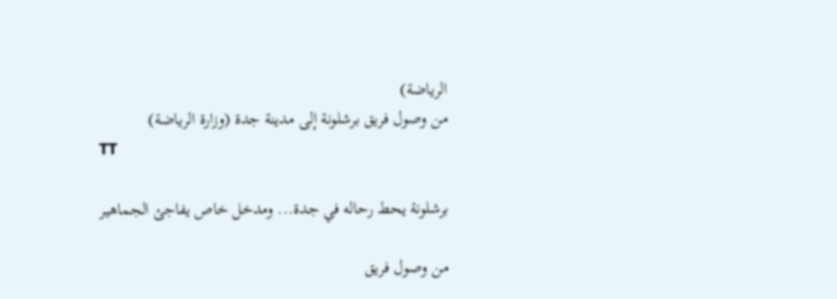الرياضة)
من وصول فريق برشلونة إلى مدينة جدة (وزارة الرياضة)
TT

برشلونة يحط رحاله في جدة... ومدخل خاص يفاجئ الجماهير

من وصول فريق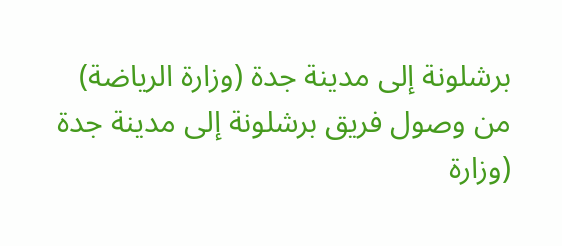برشلونة إلى مدينة جدة (وزارة الرياضة)
من وصول فريق برشلونة إلى مدينة جدة (وزارة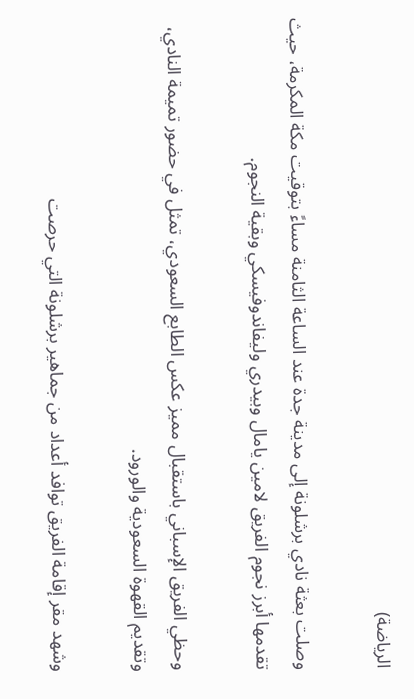الرياضة)

وصلت بعثة نادي برشلونة إلى مدينة جدة عند الساعة الثامنة مساءً بتوقيت مكة المكرمة، حيث تقدمها أبرز نجوم الفريق لامين يامال وبيدري وليفاندوفيسكي وبقية النجوم.

وحظي الفريق الإسباني باستقبال مميز عكس الطابع السعودي، تمثل في حضور تميمة النادي، وتقديم القهوة السعودية والورود.

وشهد مقر إقامة الفريق توافد أعداد من جماهير برشلونة التي حرصت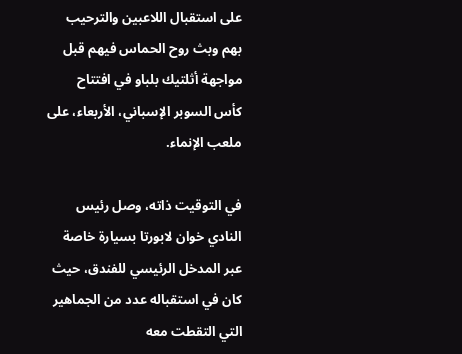على استقبال اللاعبين والترحيب بهم وبث روح الحماس فيهم قبل مواجهة أثلتيك بلباو في افتتاح كأس السوبر الإسباني، الأربعاء، على ملعب الإنماء.

في التوقيت ذاته، وصل رئيس النادي خوان لابورتا بسيارة خاصة عبر المدخل الرئيسي للفندق، حيث كان في استقباله عدد من الجماهير التي التقطت معه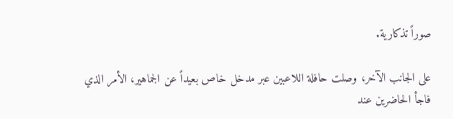صوراً تذكارية.

على الجانب الآخر، وصلت حافلة اللاعبين عبر مدخل خاص بعيداً عن الجماهير، الأمر الذي فاجأ الحاضرين عند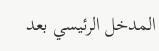المدخل الرئيسي بعد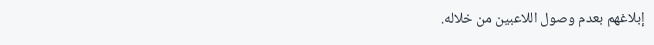إبلاغهم بعدم وصول اللاعبين من خلاله.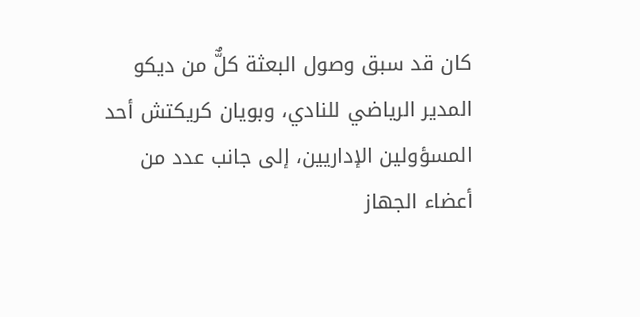كان قد سبق وصول البعثة كلٌّ من ديكو المدير الرياضي للنادي، وبويان كريكتش أحد المسؤولين الإداريين، إلى جانب عدد من أعضاء الجهاز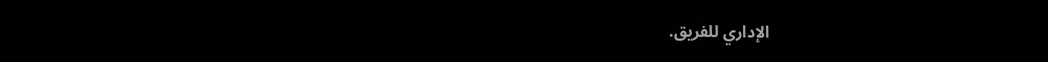الإداري للفريق.